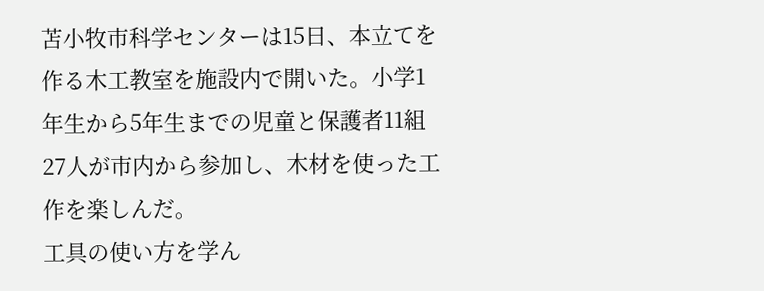苫小牧市科学センターは15日、本立てを作る木工教室を施設内で開いた。小学1年生から5年生までの児童と保護者11組27人が市内から参加し、木材を使った工作を楽しんだ。
工具の使い方を学ん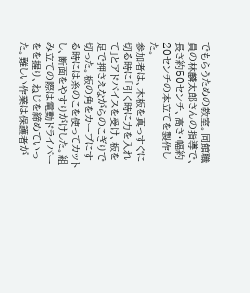でもらうための教室。同館職員の林麟太郎さんの指導で、長さ約50センチ、高さ・幅約20センチの本立てを製作した。
参加者は、木板を真っすぐに切る時に「引く時に力を入れて」とアドバイスを受け、板を足で押さえながらのこぎりで切った。板の角をカーブにする時には糸のこを使ってカットし、断面をやすりがけした。組み立ての際は電動ドライバーをを握り、ねじを締めていった。難しい作業は保護者が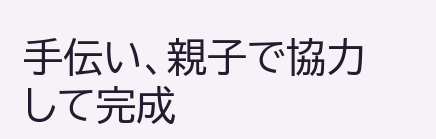手伝い、親子で協力して完成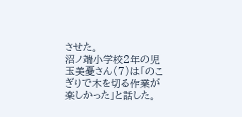させた。
沼ノ端小学校2年の児玉美憂さん(7)は「のこぎりで木を切る作業が楽しかった」と話した。